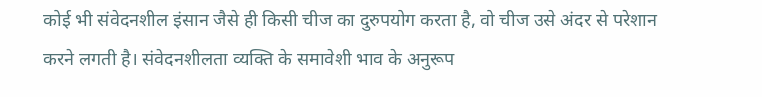कोई भी संवेदनशील इंसान जैसे ही किसी चीज का दुरुपयोग करता है, वो चीज उसे अंदर से परेशान करने लगती है। संवेदनशीलता व्यक्ति के समावेशी भाव के अनुरूप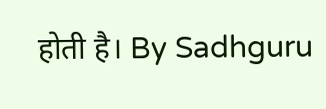होती है। By Sadhguru